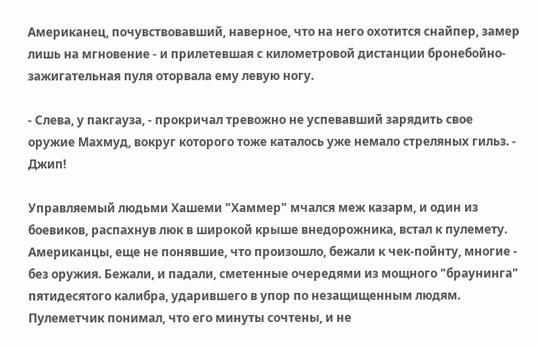Американец, почувствовавший, наверное, что на него охотится снайпер, замер лишь на мгновение - и прилетевшая с километровой дистанции бронебойно-зажигательная пуля оторвала ему левую ногу.

- Слева, у пакгауза, - прокричал тревожно не успевавший зарядить свое оружие Махмуд, вокруг которого тоже каталось уже немало стреляных гильз. - Джип!

Управляемый людьми Хашеми "Хаммер" мчался меж казарм, и один из боевиков, распахнув люк в широкой крыше внедорожника, встал к пулемету. Американцы, еще не понявшие, что произошло, бежали к чек-пойнту, многие - без оружия. Бежали, и падали, сметенные очередями из мощного "браунинга" пятидесятого калибра, ударившего в упор по незащищенным людям. Пулеметчик понимал, что его минуты сочтены, и не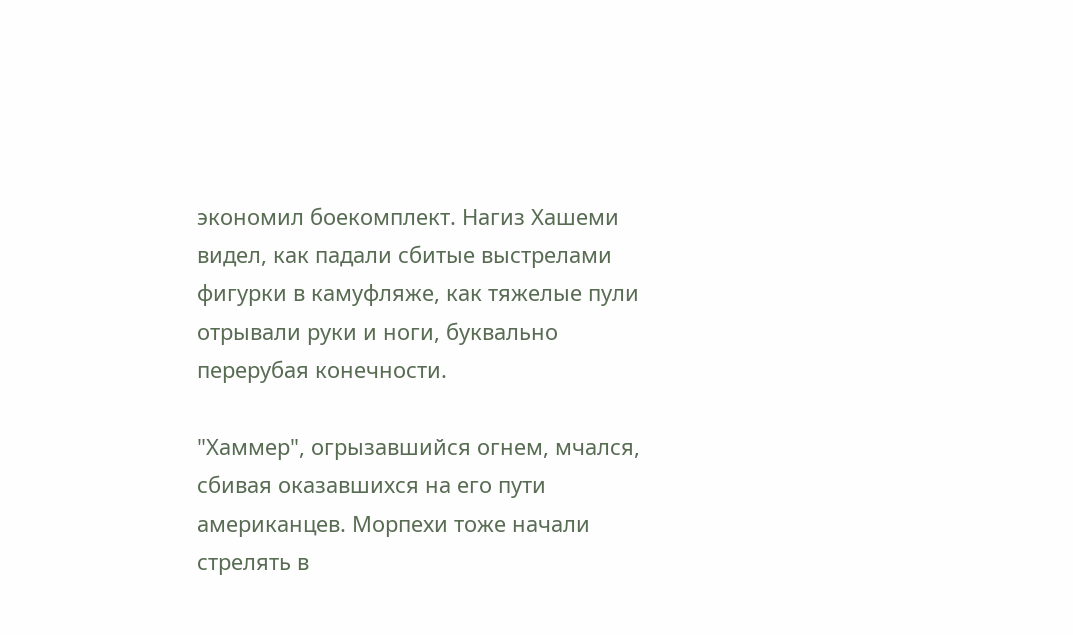экономил боекомплект. Нагиз Хашеми видел, как падали сбитые выстрелами фигурки в камуфляже, как тяжелые пули отрывали руки и ноги, буквально перерубая конечности.

"Хаммер", огрызавшийся огнем, мчался, сбивая оказавшихся на его пути американцев. Морпехи тоже начали стрелять в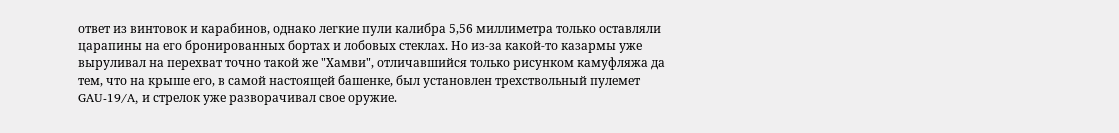ответ из винтовок и карабинов, однако легкие пули калибра 5,56 миллиметра только оставляли царапины на его бронированных бортах и лобовых стеклах. Но из-за какой-то казармы уже выруливал на перехват точно такой же "Хамви", отличавшийся только рисунком камуфляжа да тем, что на крыше его, в самой настоящей башенке, был установлен трехствольный пулемет GAU-19/A, и стрелок уже разворачивал свое оружие.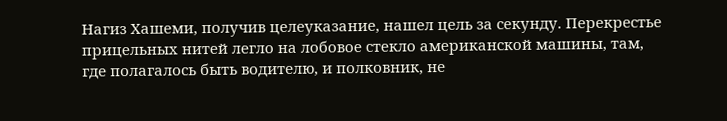Нагиз Хашеми, получив целеуказание, нашел цель за секунду. Перекрестье прицельных нитей легло на лобовое стекло американской машины, там, где полагалось быть водителю, и полковник, не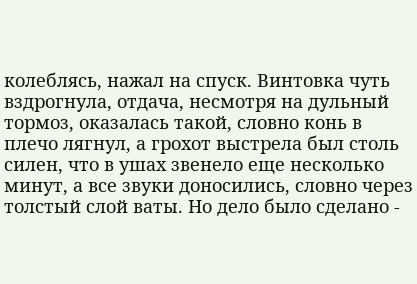колеблясь, нажал на спуск. Винтовка чуть вздрогнула, отдача, несмотря на дульный тормоз, оказалась такой, словно конь в плечо лягнул, а грохот выстрела был столь силен, что в ушах звенело еще несколько минут, а все звуки доносились, словно через толстый слой ваты. Но дело было сделано -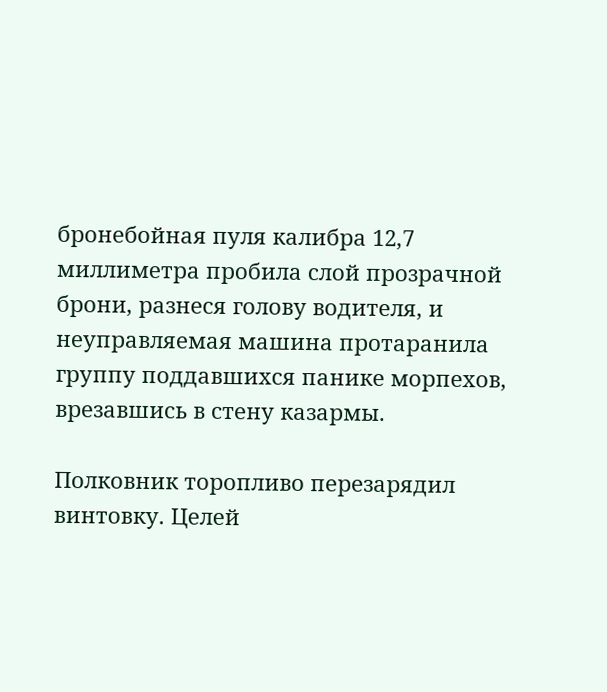бронебойная пуля калибра 12,7 миллиметра пробила слой прозрачной брони, разнеся голову водителя, и неуправляемая машина протаранила группу поддавшихся панике морпехов, врезавшись в стену казармы.

Полковник торопливо перезарядил винтовку. Целей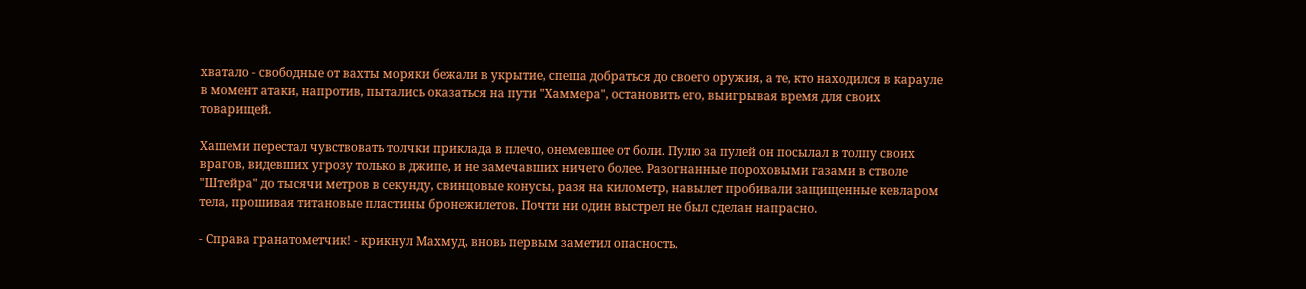хватало - свободные от вахты моряки бежали в укрытие, спеша добраться до своего оружия, а те, кто находился в карауле в момент атаки, напротив, пытались оказаться на пути "Хаммера", остановить его, выигрывая время для своих товарищей.

Хашеми перестал чувствовать толчки приклада в плечо, онемевшее от боли. Пулю за пулей он посылал в толпу своих врагов, видевших угрозу только в джипе, и не замечавших ничего более. Разогнанные пороховыми газами в стволе "Штейра" до тысячи метров в секунду, свинцовые конусы, разя на километр, навылет пробивали защищенные кевларом тела, прошивая титановые пластины бронежилетов. Почти ни один выстрел не был сделан напрасно.

- Справа гранатометчик! - крикнул Махмуд, вновь первым заметил опасность.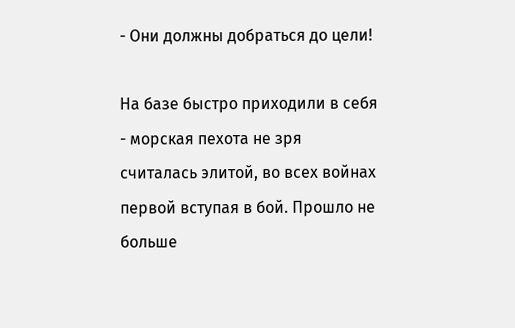- Они должны добраться до цели!

На базе быстро приходили в себя - морская пехота не зря считалась элитой, во всех войнах первой вступая в бой. Прошло не больше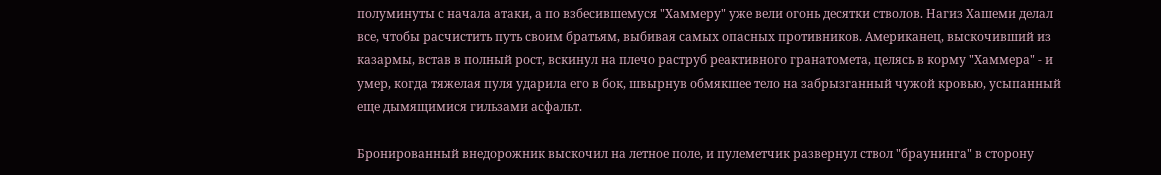полуминуты с начала атаки, а по взбесившемуся "Хаммеру" уже вели огонь десятки стволов. Нагиз Хашеми делал все, чтобы расчистить путь своим братьям, выбивая самых опасных противников. Американец, выскочивший из казармы, встав в полный рост, вскинул на плечо раструб реактивного гранатомета, целясь в корму "Хаммера" - и умер, когда тяжелая пуля ударила его в бок, швырнув обмякшее тело на забрызганный чужой кровью, усыпанный еще дымящимися гильзами асфальт.

Бронированный внедорожник выскочил на летное поле, и пулеметчик развернул ствол "браунинга" в сторону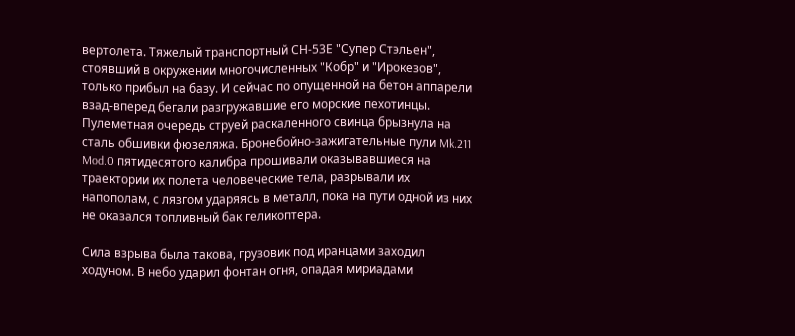вертолета. Тяжелый транспортный СН-53Е "Супер Стэльен", стоявший в окружении многочисленных "Кобр" и "Ирокезов", только прибыл на базу. И сейчас по опущенной на бетон аппарели взад-вперед бегали разгружавшие его морские пехотинцы. Пулеметная очередь струей раскаленного свинца брызнула на сталь обшивки фюзеляжа. Бронебойно-зажигательные пули Mk.211 Mod.0 пятидесятого калибра прошивали оказывавшиеся на траектории их полета человеческие тела, разрывали их напополам, с лязгом ударяясь в металл, пока на пути одной из них не оказался топливный бак геликоптера.

Сила взрыва была такова, грузовик под иранцами заходил ходуном. В небо ударил фонтан огня, опадая мириадами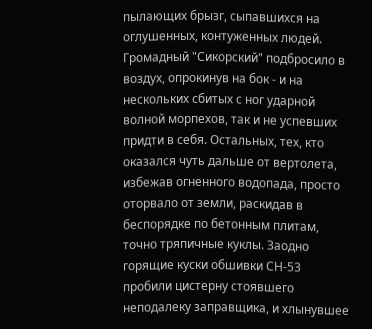пылающих брызг, сыпавшихся на оглушенных, контуженных людей. Громадный "Сикорский" подбросило в воздух, опрокинув на бок - и на нескольких сбитых с ног ударной волной морпехов, так и не успевших придти в себя. Остальных, тех, кто оказался чуть дальше от вертолета, избежав огненного водопада, просто оторвало от земли, раскидав в беспорядке по бетонным плитам, точно тряпичные куклы. Заодно горящие куски обшивки СН-53 пробили цистерну стоявшего неподалеку заправщика, и хлынувшее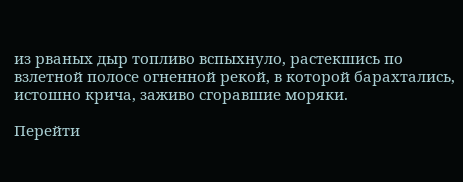из рваных дыр топливо вспыхнуло, растекшись по взлетной полосе огненной рекой, в которой барахтались, истошно крича, заживо сгоравшие моряки.

Перейти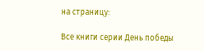на страницу:

Все книги серии День победы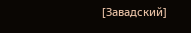[Завадский]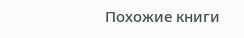Похожие книги